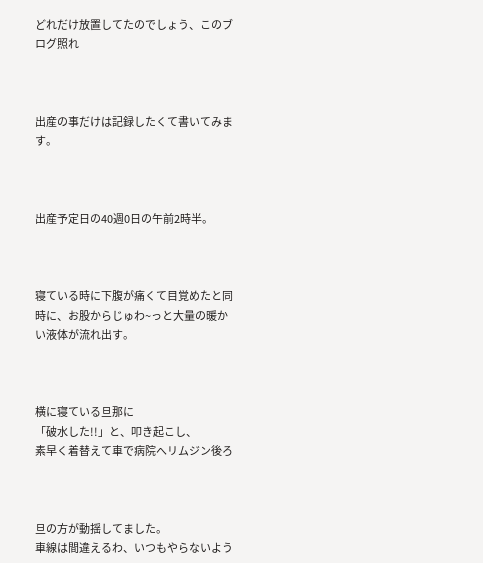どれだけ放置してたのでしょう、このブログ照れ



出産の事だけは記録したくて書いてみます。



出産予定日の40週0日の午前2時半。



寝ている時に下腹が痛くて目覚めたと同時に、お股からじゅわ~っと大量の暖かい液体が流れ出す。



横に寝ている旦那に
「破水した!!」と、叩き起こし、
素早く着替えて車で病院へリムジン後ろ



旦の方が動揺してました。
車線は間違えるわ、いつもやらないよう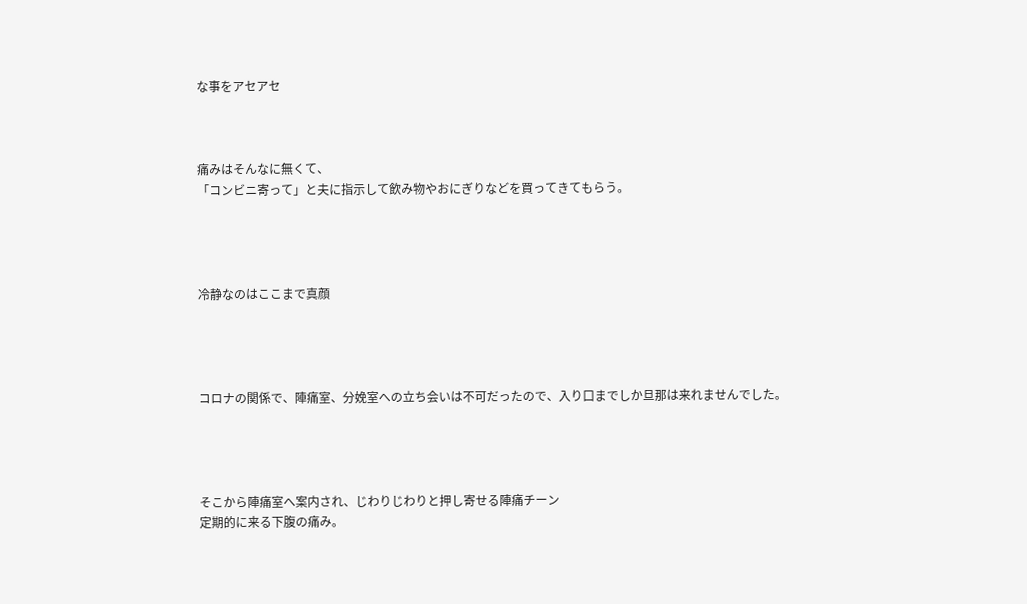な事をアセアセ



痛みはそんなに無くて、
「コンビニ寄って」と夫に指示して飲み物やおにぎりなどを買ってきてもらう。




冷静なのはここまで真顔




コロナの関係で、陣痛室、分娩室への立ち会いは不可だったので、入り口までしか旦那は来れませんでした。




そこから陣痛室へ案内され、じわりじわりと押し寄せる陣痛チーン
定期的に来る下腹の痛み。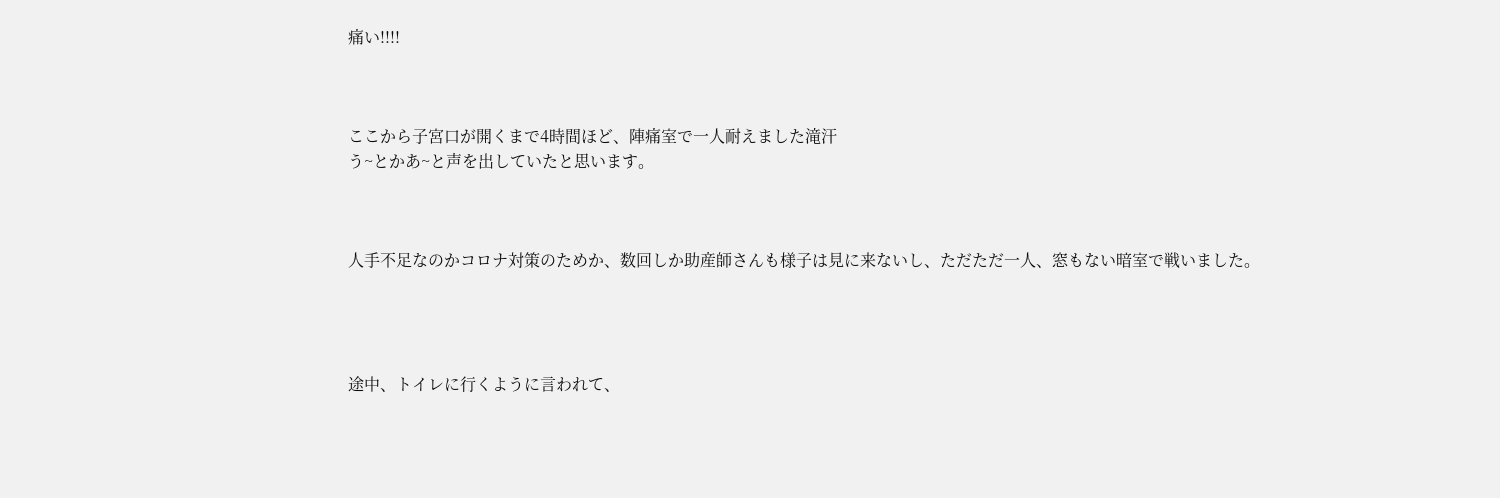痛い!!!!



ここから子宮口が開くまで4時間ほど、陣痛室で一人耐えました滝汗
う~とかあ~と声を出していたと思います。



人手不足なのかコロナ対策のためか、数回しか助産師さんも様子は見に来ないし、ただただ一人、窓もない暗室で戦いました。




途中、トイレに行くように言われて、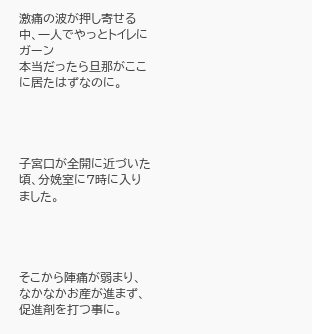激痛の波が押し寄せる中、一人でやっとトイレにガーン
本当だったら旦那がここに居たはずなのに。




子宮口が全開に近づいた頃、分娩室に7時に入りました。




そこから陣痛が弱まり、なかなかお産が進まず、促進剤を打つ事に。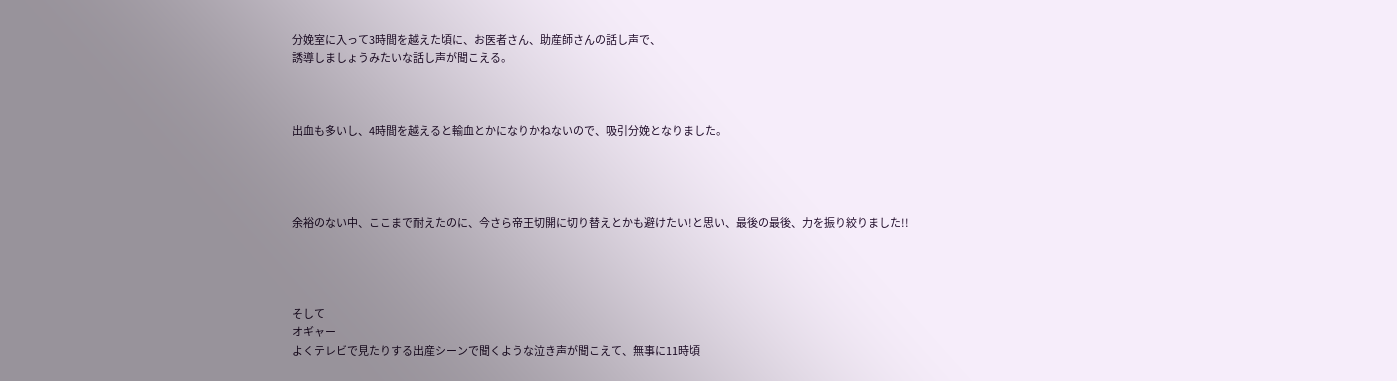分娩室に入って3時間を越えた頃に、お医者さん、助産師さんの話し声で、
誘導しましょうみたいな話し声が聞こえる。



出血も多いし、4時間を越えると輸血とかになりかねないので、吸引分娩となりました。




余裕のない中、ここまで耐えたのに、今さら帝王切開に切り替えとかも避けたい!と思い、最後の最後、力を振り絞りました!!




そして
オギャー
よくテレビで見たりする出産シーンで聞くような泣き声が聞こえて、無事に11時頃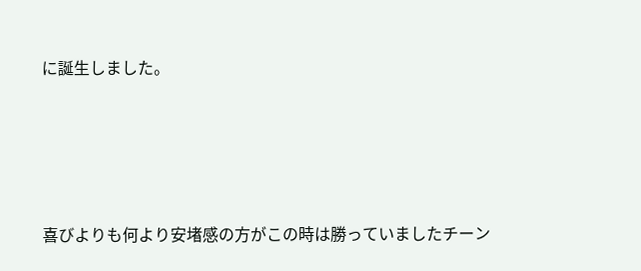に誕生しました。




喜びよりも何より安堵感の方がこの時は勝っていましたチーン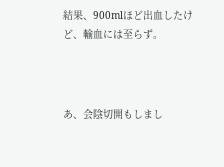結果、900mlほど出血したけど、輸血には至らず。



あ、会陰切開もしまし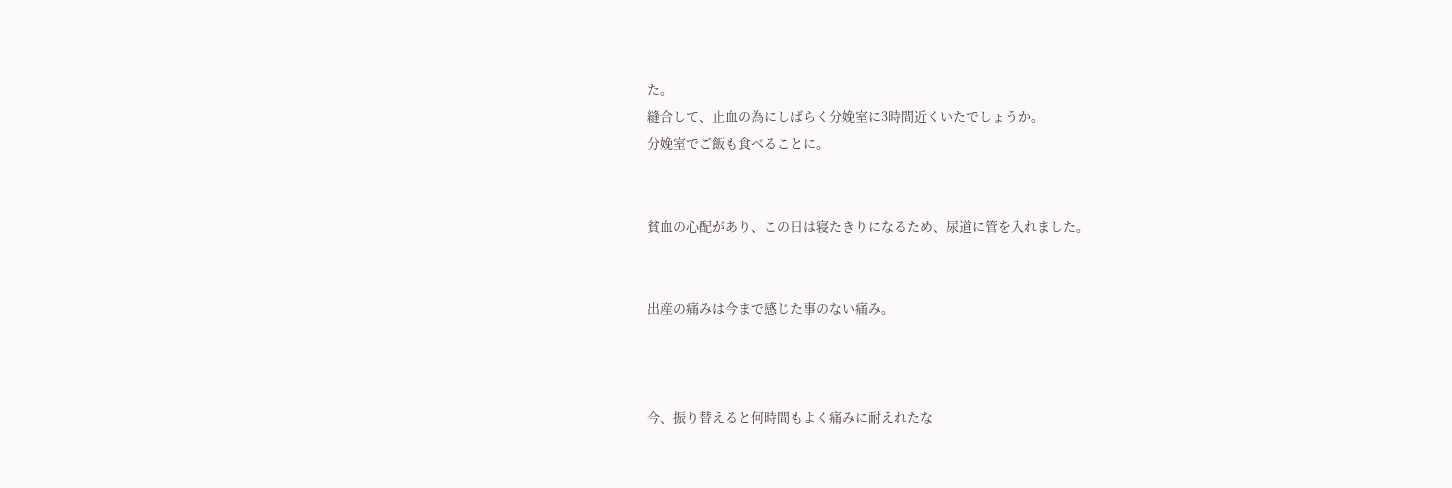た。
縫合して、止血の為にしばらく分娩室に3時間近くいたでしょうか。
分娩室でご飯も食べることに。


貧血の心配があり、この日は寝たきりになるため、尿道に管を入れました。


出産の痛みは今まで感じた事のない痛み。



今、振り替えると何時間もよく痛みに耐えれたな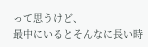って思うけど、
最中にいるとそんなに長い時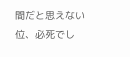間だと思えない位、必死でし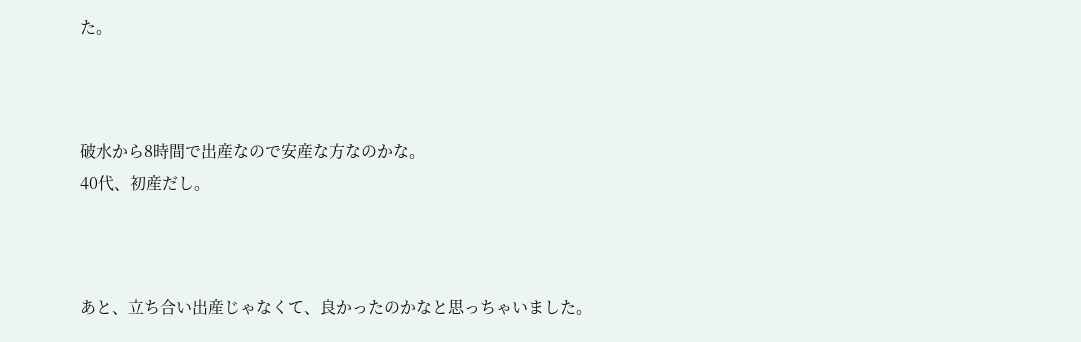た。



破水から8時間で出産なので安産な方なのかな。
40代、初産だし。



あと、立ち合い出産じゃなくて、良かったのかなと思っちゃいました。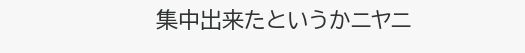集中出来たというかニヤニ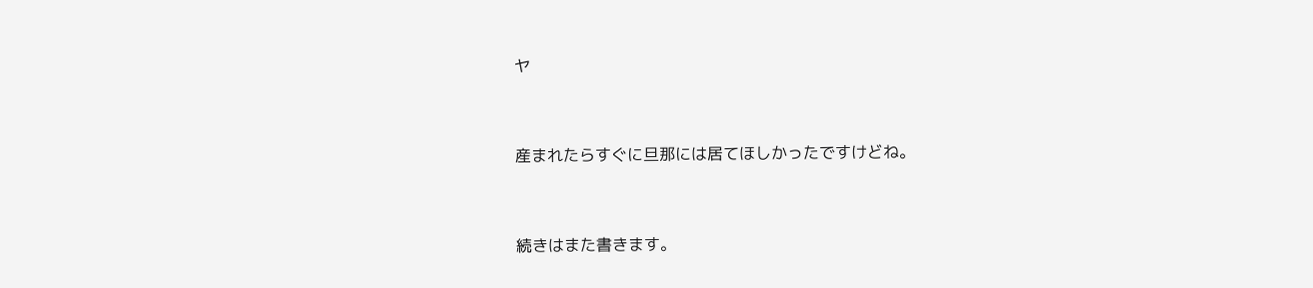ヤ




産まれたらすぐに旦那には居てほしかったですけどね。




続きはまた書きます。